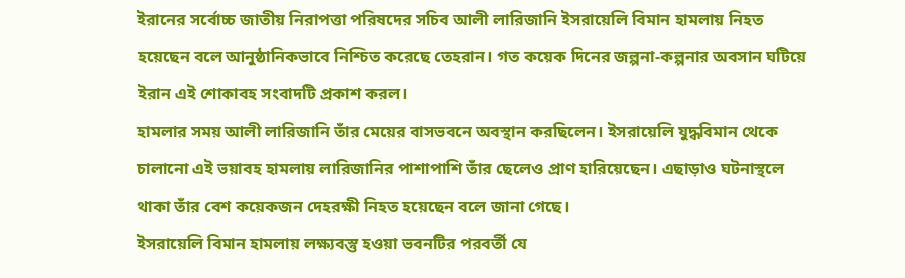ইরানের সর্বোচ্চ জাতীয় নিরাপত্তা পরিষদের সচিব আলী লারিজানি ইসরায়েলি বিমান হামলায় নিহত হয়েছেন বলে আনুষ্ঠানিকভাবে নিশ্চিত করেছে তেহরান। গত কয়েক দিনের জল্পনা-কল্পনার অবসান ঘটিয়ে ইরান এই শোকাবহ সংবাদটি প্রকাশ করল।
হামলার সময় আলী লারিজানি তাঁর মেয়ের বাসভবনে অবস্থান করছিলেন। ইসরায়েলি যুদ্ধবিমান থেকে চালানো এই ভয়াবহ হামলায় লারিজানির পাশাপাশি তাঁর ছেলেও প্রাণ হারিয়েছেন। এছাড়াও ঘটনাস্থলে থাকা তাঁর বেশ কয়েকজন দেহরক্ষী নিহত হয়েছেন বলে জানা গেছে।
ইসরায়েলি বিমান হামলায় লক্ষ্যবস্তু হওয়া ভবনটির পরবর্তী যে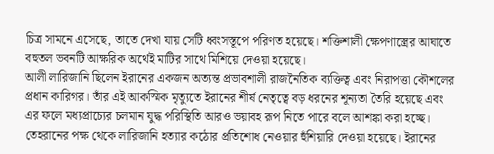চিত্র সামনে এসেছে, তাতে দেখা যায় সেটি ধ্বংসস্তূপে পরিণত হয়েছে। শক্তিশালী ক্ষেপণাস্ত্রের আঘাতে বহুতল ভবনটি আক্ষরিক অর্থেই মাটির সাথে মিশিয়ে দেওয়া হয়েছে।
আলী লারিজানি ছিলেন ইরানের একজন অত্যন্ত প্রভাবশালী রাজনৈতিক ব্যক্তিত্ব এবং নিরাপত্তা কৌশলের প্রধান কারিগর। তাঁর এই আকস্মিক মৃত্যুতে ইরানের শীর্ষ নেতৃত্বে বড় ধরনের শূন্যতা তৈরি হয়েছে এবং এর ফলে মধ্যপ্রাচ্যের চলমান যুদ্ধ পরিস্থিতি আরও ভয়াবহ রূপ নিতে পারে বলে আশঙ্কা করা হচ্ছে।
তেহরানের পক্ষ থেকে লারিজানি হত্যার কঠোর প্রতিশোধ নেওয়ার হুঁশিয়ারি দেওয়া হয়েছে। ইরানের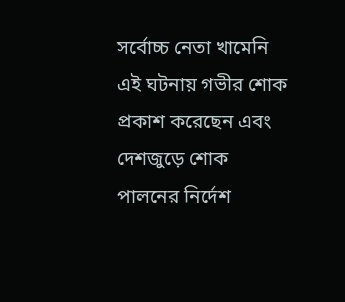সর্বোচ্চ নেতা খামেনি এই ঘটনায় গভীর শোক প্রকাশ করেছেন এবং দেশজুড়ে শোক পালনের নির্দেশ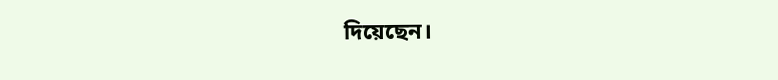দিয়েছেন।